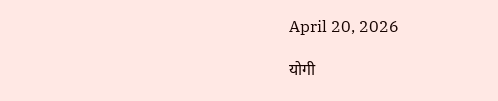April 20, 2026

योगी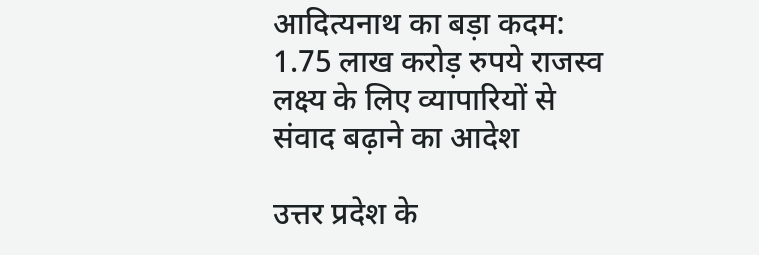आदित्यनाथ का बड़ा कदम: 1.75 लाख करोड़ रुपये राजस्व लक्ष्य के लिए व्यापारियों से संवाद बढ़ाने का आदेश

उत्तर प्रदेश के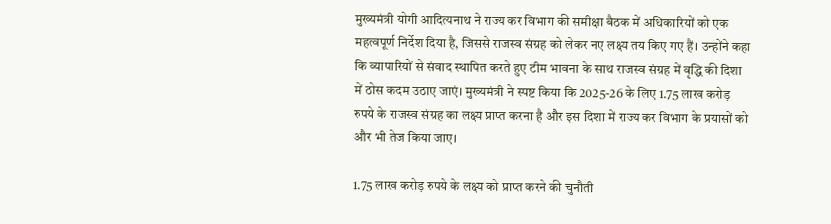मुख्यमंत्री योगी आदित्यनाथ ने राज्य कर विभाग की समीक्षा बैठक में अधिकारियों को एक महत्वपूर्ण निर्देश दिया है, जिससे राजस्व संग्रह को लेकर नए लक्ष्य तय किए गए हैं। उन्होंने कहा कि व्यापारियों से संवाद स्थापित करते हुए टीम भावना के साथ राजस्व संग्रह में वृद्धि की दिशा में ठोस कदम उठाए जाएं। मुख्यमंत्री ने स्पष्ट किया कि 2025-26 के लिए 1.75 लाख करोड़ रुपये के राजस्व संग्रह का लक्ष्य प्राप्त करना है और इस दिशा में राज्य कर विभाग के प्रयासों को और भी तेज किया जाए।

1.75 लाख करोड़ रुपये के लक्ष्य को प्राप्त करने की चुनौती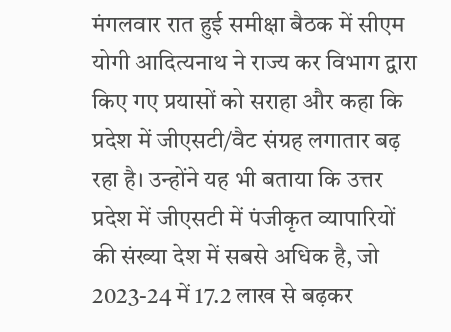मंगलवार रात हुई समीक्षा बैठक में सीएम योगी आदित्यनाथ ने राज्य कर विभाग द्वारा किए गए प्रयासों को सराहा और कहा कि प्रदेश में जीएसटी/वैट संग्रह लगातार बढ़ रहा है। उन्होंने यह भी बताया कि उत्तर प्रदेश में जीएसटी में पंजीकृत व्यापारियों की संख्या देश में सबसे अधिक है, जो 2023-24 में 17.2 लाख से बढ़कर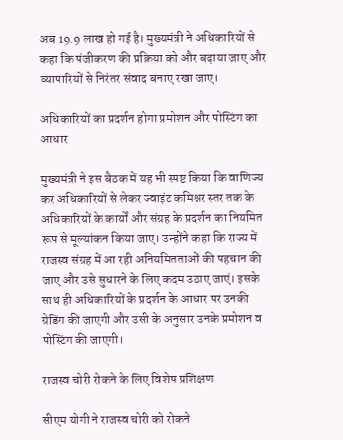अब 19.9 लाख हो गई है। मुख्यमंत्री ने अधिकारियों से कहा कि पंजीकरण की प्रक्रिया को और बढ़ाया जाए और व्यापारियों से निरंतर संवाद बनाए रखा जाए।

अधिकारियों का प्रदर्शन होगा प्रमोशन और पोस्टिंग का आधार

मुख्यमंत्री ने इस बैठक में यह भी स्पष्ट किया कि वाणिज्य कर अधिकारियों से लेकर ज्वाइंट कमिश्नर स्तर तक के अधिकारियों के कार्यों और संग्रह के प्रदर्शन का नियमित रूप से मूल्यांकन किया जाए। उन्होंने कहा कि राज्य में राजस्व संग्रह में आ रही अनियमितताओं की पहचान की जाए और उसे सुधारने के लिए कदम उठाए जाएं। इसके साथ ही अधिकारियों के प्रदर्शन के आधार पर उनकी ग्रेडिंग की जाएगी और उसी के अनुसार उनके प्रमोशन व पोस्टिंग की जाएगी।

राजस्व चोरी रोकने के लिए विशेष प्रशिक्षण

सीएम योगी ने राजस्व चोरी को रोकने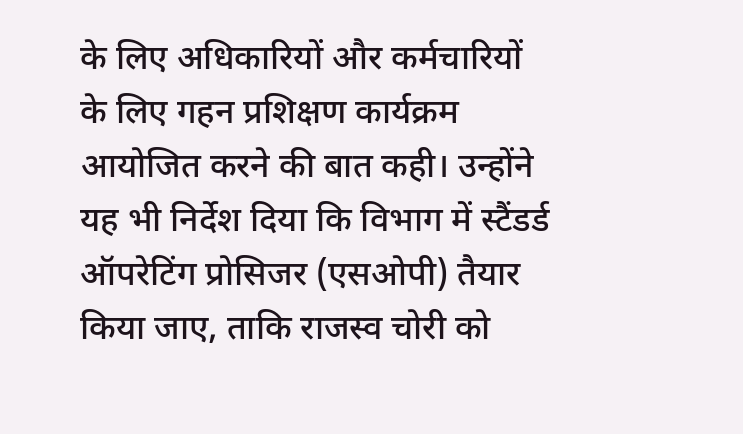के लिए अधिकारियों और कर्मचारियों के लिए गहन प्रशिक्षण कार्यक्रम आयोजित करने की बात कही। उन्होंने यह भी निर्देश दिया कि विभाग में स्टैंडर्ड ऑपरेटिंग प्रोसिजर (एसओपी) तैयार किया जाए, ताकि राजस्व चोरी को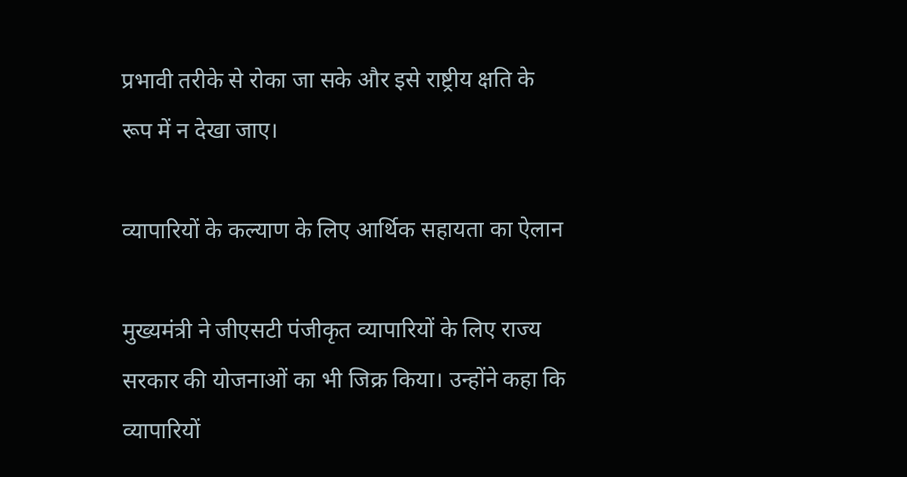प्रभावी तरीके से रोका जा सके और इसे राष्ट्रीय क्षति के रूप में न देखा जाए।

व्यापारियों के कल्याण के लिए आर्थिक सहायता का ऐलान

मुख्यमंत्री ने जीएसटी पंजीकृत व्यापारियों के लिए राज्य सरकार की योजनाओं का भी जिक्र किया। उन्होंने कहा कि व्यापारियों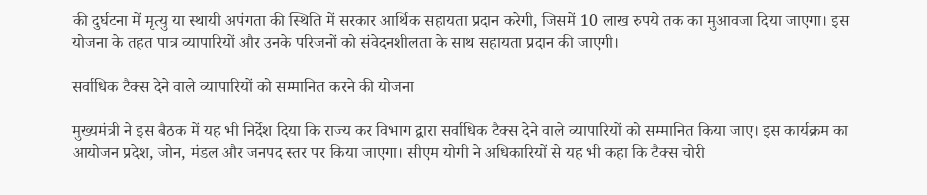की दुर्घटना में मृत्यु या स्थायी अपंगता की स्थिति में सरकार आर्थिक सहायता प्रदान करेगी, जिसमें 10 लाख रुपये तक का मुआवजा दिया जाएगा। इस योजना के तहत पात्र व्यापारियों और उनके परिजनों को संवेदनशीलता के साथ सहायता प्रदान की जाएगी।

सर्वाधिक टैक्स देने वाले व्यापारियों को सम्मानित करने की योजना

मुख्यमंत्री ने इस बैठक में यह भी निर्देश दिया कि राज्य कर विभाग द्वारा सर्वाधिक टैक्स देने वाले व्यापारियों को सम्मानित किया जाए। इस कार्यक्रम का आयोजन प्रदेश, जोन, मंडल और जनपद स्तर पर किया जाएगा। सीएम योगी ने अधिकारियों से यह भी कहा कि टैक्स चोरी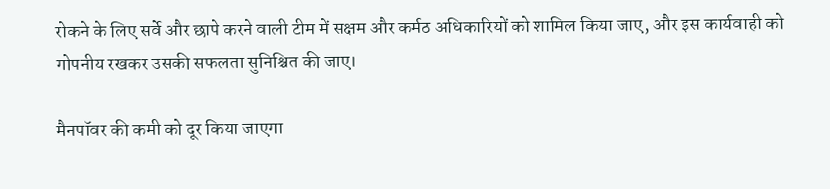रोकने के लिए सर्वे और छापे करने वाली टीम में सक्षम और कर्मठ अधिकारियों को शामिल किया जाए, और इस कार्यवाही को गोपनीय रखकर उसकी सफलता सुनिश्चित की जाए।

मैनपॉवर की कमी को दूर किया जाएगा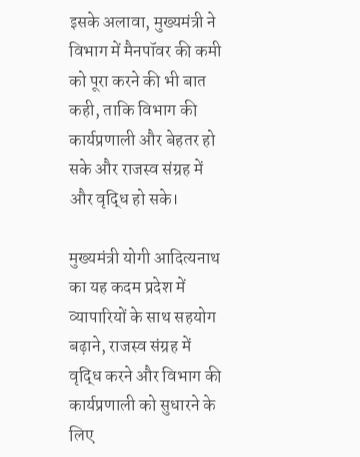इसके अलावा, मुख्यमंत्री ने विभाग में मैनपॉवर की कमी को पूरा करने की भी बात कही, ताकि विभाग की कार्यप्रणाली और बेहतर हो सके और राजस्व संग्रह में और वृद्धि हो सके।

मुख्यमंत्री योगी आदित्यनाथ का यह कदम प्रदेश में व्यापारियों के साथ सहयोग बढ़ाने, राजस्व संग्रह में वृद्धि करने और विभाग की कार्यप्रणाली को सुधारने के लिए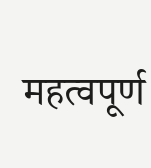महत्वपूर्ण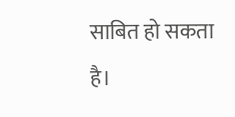साबित हो सकता है।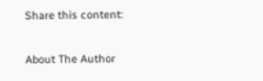Share this content:

About The Author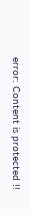error: Content is protected !!